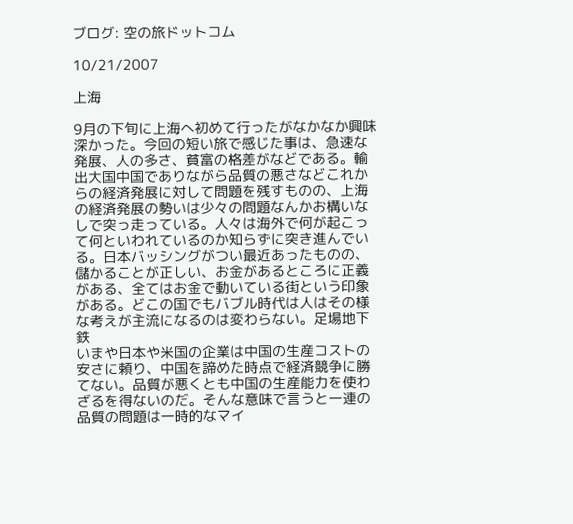ブログ: 空の旅ドットコム

10/21/2007

上海

9月の下旬に上海へ初めて行ったがなかなか興味深かった。今回の短い旅で感じた事は、急速な発展、人の多さ、貧富の格差がなどである。輸出大国中国でありながら品質の悪さなどこれからの経済発展に対して問題を残すものの、上海の経済発展の勢いは少々の問題なんかお構いなしで突っ走っている。人々は海外で何が起こって何といわれているのか知らずに突き進んでいる。日本バッシングがつい最近あったものの、儲かることが正しい、お金があるところに正義がある、全てはお金で動いている街という印象がある。どこの国でもバブル時代は人はその様な考えが主流になるのは変わらない。足場地下鉄
いまや日本や米国の企業は中国の生産コストの安さに頼り、中国を諦めた時点で経済競争に勝てない。品質が悪くとも中国の生産能力を使わざるを得ないのだ。そんな意味で言うと一連の品質の問題は一時的なマイ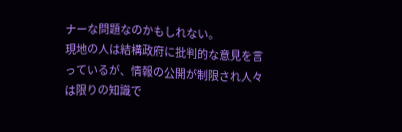ナーな問題なのかもしれない。
現地の人は結構政府に批判的な意見を言っているが、情報の公開が制限され人々は限りの知識で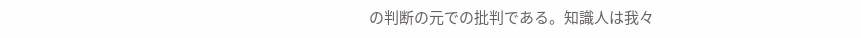の判断の元での批判である。知識人は我々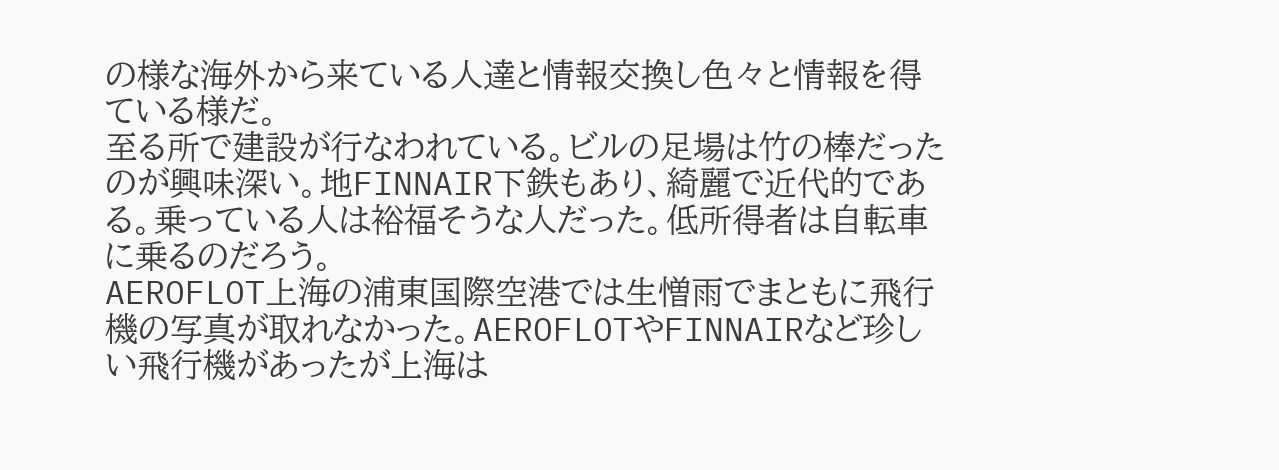の様な海外から来ている人達と情報交換し色々と情報を得ている様だ。
至る所で建設が行なわれている。ビルの足場は竹の棒だったのが興味深い。地FINNAIR下鉄もあり、綺麗で近代的である。乗っている人は裕福そうな人だった。低所得者は自転車に乗るのだろう。
AEROFLOT上海の浦東国際空港では生憎雨でまともに飛行機の写真が取れなかった。AEROFLOTやFINNAIRなど珍しい飛行機があったが上海は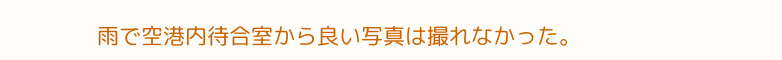雨で空港内待合室から良い写真は撮れなかった。